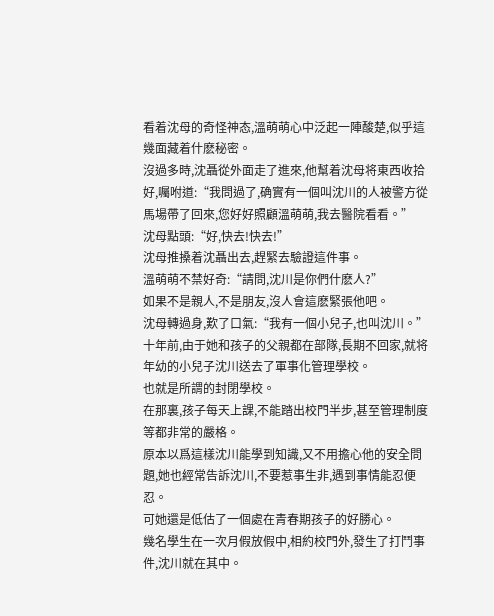看着沈母的奇怪神态,溫萌萌心中泛起一陣酸楚,似乎這幾面藏着什麽秘密。
沒過多時,沈聶從外面走了進來,他幫着沈母将東西收拾好,囑咐道:“我問過了,确實有一個叫沈川的人被警方從馬場帶了回來,您好好照顧溫萌萌,我去醫院看看。”
沈母點頭:“好,快去!快去!”
沈母推搡着沈聶出去,趕緊去驗證這件事。
溫萌萌不禁好奇:“請問,沈川是你們什麽人?”
如果不是親人,不是朋友,沒人會這麽緊張他吧。
沈母轉過身,歎了口氣:“我有一個小兒子,也叫沈川。”
十年前,由于她和孩子的父親都在部隊,長期不回家,就将年幼的小兒子沈川送去了軍事化管理學校。
也就是所謂的封閉學校。
在那裏,孩子每天上課,不能踏出校門半步,甚至管理制度等都非常的嚴格。
原本以爲這樣沈川能學到知識,又不用擔心他的安全問題,她也經常告訴沈川,不要惹事生非,遇到事情能忍便忍。
可她還是低估了一個處在青春期孩子的好勝心。
幾名學生在一次月假放假中,相約校門外,發生了打鬥事件,沈川就在其中。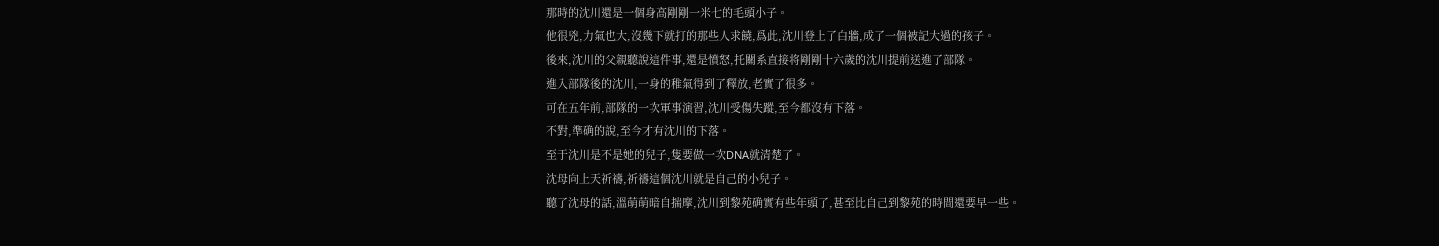那時的沈川還是一個身高剛剛一米七的毛頭小子。
他很兇,力氣也大,沒幾下就打的那些人求饒,爲此,沈川登上了白牆,成了一個被記大過的孩子。
後來,沈川的父親聽說這件事,還是憤怒,托關系直接将剛剛十六歲的沈川提前送進了部隊。
進入部隊後的沈川,一身的稚氣得到了釋放,老實了很多。
可在五年前,部隊的一次軍事演習,沈川受傷失蹤,至今都沒有下落。
不對,準确的說,至今才有沈川的下落。
至于沈川是不是她的兒子,隻要做一次DNA就清楚了。
沈母向上天祈禱,祈禱這個沈川就是自己的小兒子。
聽了沈母的話,溫萌萌暗自揣摩,沈川到黎苑确實有些年頭了,甚至比自己到黎苑的時間還要早一些。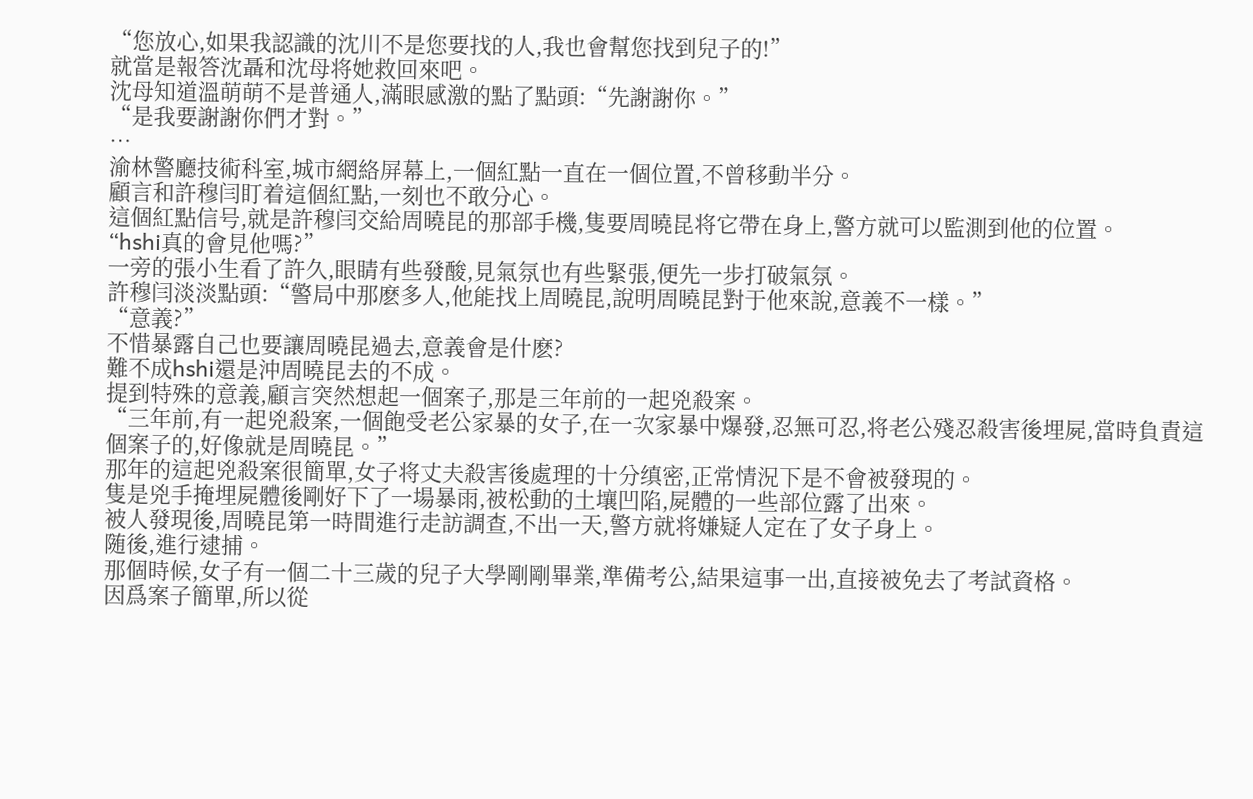“您放心,如果我認識的沈川不是您要找的人,我也會幫您找到兒子的!”
就當是報答沈聶和沈母将她救回來吧。
沈母知道溫萌萌不是普通人,滿眼感激的點了點頭:“先謝謝你。”
“是我要謝謝你們才對。”
…
渝林警廳技術科室,城市網絡屏幕上,一個紅點一直在一個位置,不曾移動半分。
顧言和許穆闫盯着這個紅點,一刻也不敢分心。
這個紅點信号,就是許穆闫交給周曉昆的那部手機,隻要周曉昆将它帶在身上,警方就可以監測到他的位置。
“hshi真的會見他嗎?”
一旁的張小生看了許久,眼睛有些發酸,見氣氛也有些緊張,便先一步打破氣氛。
許穆闫淡淡點頭:“警局中那麽多人,他能找上周曉昆,說明周曉昆對于他來說,意義不一樣。”
“意義?”
不惜暴露自己也要讓周曉昆過去,意義會是什麽?
難不成hshi還是沖周曉昆去的不成。
提到特殊的意義,顧言突然想起一個案子,那是三年前的一起兇殺案。
“三年前,有一起兇殺案,一個飽受老公家暴的女子,在一次家暴中爆發,忍無可忍,将老公殘忍殺害後埋屍,當時負責這個案子的,好像就是周曉昆。”
那年的這起兇殺案很簡單,女子将丈夫殺害後處理的十分缜密,正常情況下是不會被發現的。
隻是兇手掩埋屍體後剛好下了一場暴雨,被松動的土壤凹陷,屍體的一些部位露了出來。
被人發現後,周曉昆第一時間進行走訪調查,不出一天,警方就将嫌疑人定在了女子身上。
随後,進行逮捕。
那個時候,女子有一個二十三歲的兒子大學剛剛畢業,準備考公,結果這事一出,直接被免去了考試資格。
因爲案子簡單,所以從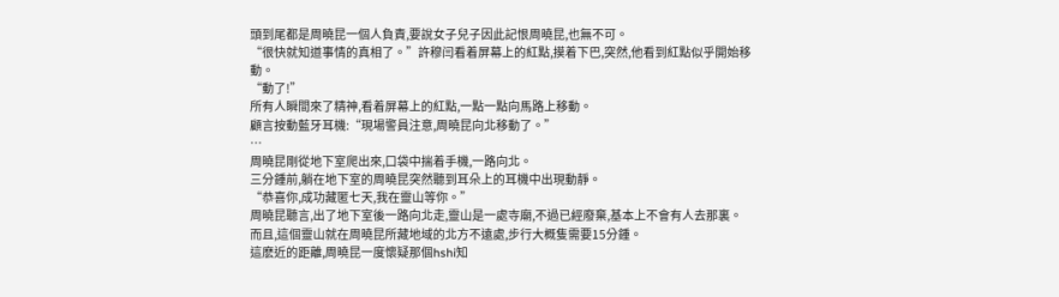頭到尾都是周曉昆一個人負責,要說女子兒子因此記恨周曉昆,也無不可。
“很快就知道事情的真相了。”許穆闫看着屏幕上的紅點,摸着下巴,突然,他看到紅點似乎開始移動。
“動了!”
所有人瞬間來了精神,看着屏幕上的紅點,一點一點向馬路上移動。
顧言按動藍牙耳機:“現場警員注意,周曉昆向北移動了。”
…
周曉昆剛從地下室爬出來,口袋中揣着手機,一路向北。
三分鍾前,躺在地下室的周曉昆突然聽到耳朵上的耳機中出現動靜。
“恭喜你,成功藏匿七天,我在靈山等你。”
周曉昆聽言,出了地下室後一路向北走,靈山是一處寺廟,不過已經廢棄,基本上不會有人去那裏。
而且,這個靈山就在周曉昆所藏地域的北方不遠處,步行大概隻需要15分鍾。
這麽近的距離,周曉昆一度懷疑那個hshi知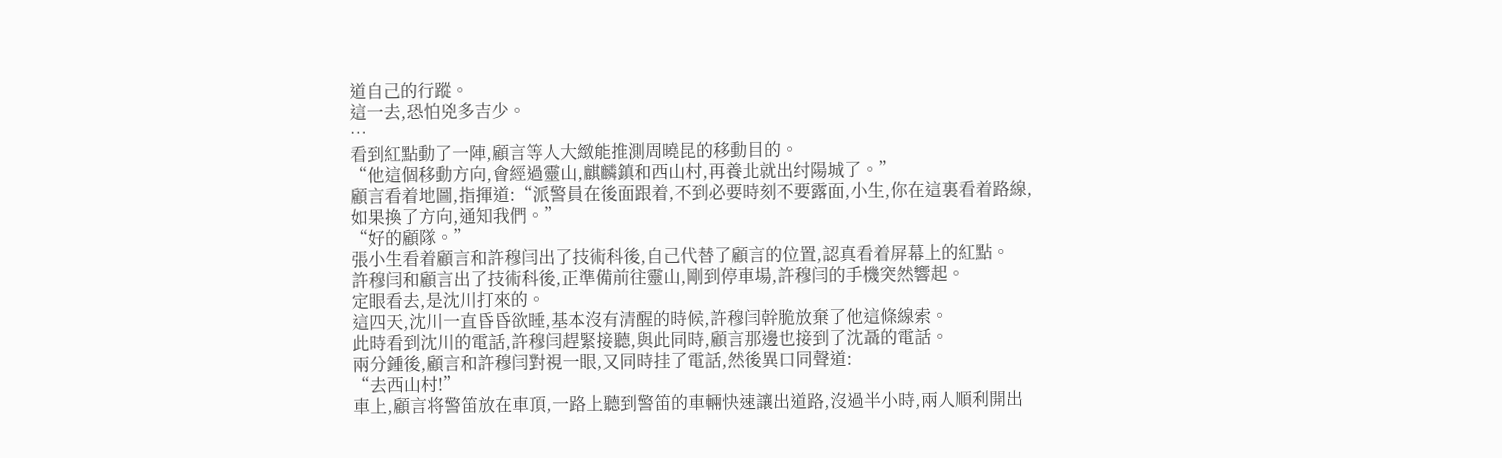道自己的行蹤。
這一去,恐怕兇多吉少。
…
看到紅點動了一陣,顧言等人大緻能推測周曉昆的移動目的。
“他這個移動方向,會經過靈山,麒麟鎮和西山村,再養北就出纣陽城了。”
顧言看着地圖,指揮道:“派警員在後面跟着,不到必要時刻不要露面,小生,你在這裏看着路線,如果換了方向,通知我們。”
“好的顧隊。”
張小生看着顧言和許穆闫出了技術科後,自己代替了顧言的位置,認真看着屏幕上的紅點。
許穆闫和顧言出了技術科後,正準備前往靈山,剛到停車場,許穆闫的手機突然響起。
定眼看去,是沈川打來的。
這四天,沈川一直昏昏欲睡,基本沒有清醒的時候,許穆闫幹脆放棄了他這條線索。
此時看到沈川的電話,許穆闫趕緊接聽,與此同時,顧言那邊也接到了沈聶的電話。
兩分鍾後,顧言和許穆闫對視一眼,又同時挂了電話,然後異口同聲道:
“去西山村!”
車上,顧言将警笛放在車頂,一路上聽到警笛的車輛快速讓出道路,沒過半小時,兩人順利開出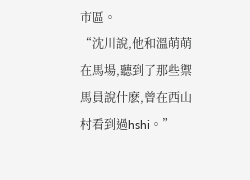市區。
“沈川說,他和溫萌萌在馬場,聽到了那些禦馬員說什麽,曾在西山村看到過hshi。”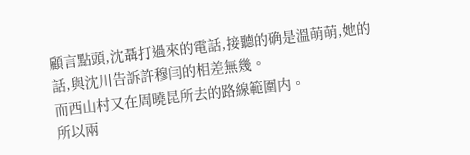顧言點頭,沈聶打過來的電話,接聽的确是溫萌萌,她的話,與沈川告訴許穆闫的相差無幾。
而西山村又在周曉昆所去的路線範圍内。
所以兩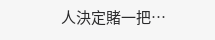人決定賭一把…